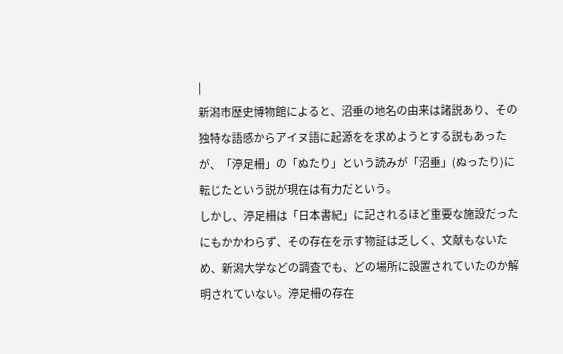|
新潟市歴史博物館によると、沼垂の地名の由来は諸説あり、その独特な語感からアイヌ語に起源をを求めようとする説もあったが、「渟足柵」の「ぬたり」という読みが「沼垂」(ぬったり)に転じたという説が現在は有力だという。
しかし、渟足柵は「日本書紀」に記されるほど重要な施設だったにもかかわらず、その存在を示す物証は乏しく、文献もないため、新潟大学などの調査でも、どの場所に設置されていたのか解明されていない。渟足柵の存在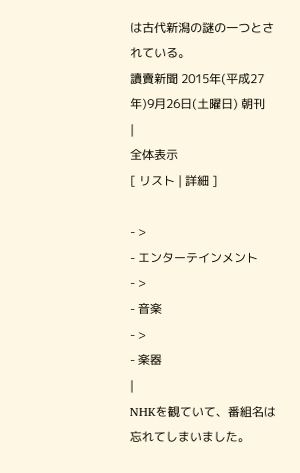は古代新潟の謎の一つとされている。
讀賣新聞 2015年(平成27年)9月26日(土曜日) 朝刊
|
全体表示
[ リスト | 詳細 ]

- >
- エンターテインメント
- >
- 音楽
- >
- 楽器
|
NHKを観ていて、番組名は忘れてしまいました。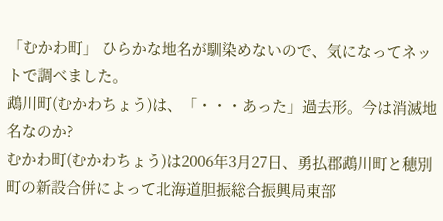「むかわ町」 ひらかな地名が馴染めないので、気になってネットで調べました。
鵡川町(むかわちょう)は、「・・・あった」過去形。今は消滅地名なのか?
むかわ町(むかわちょう)は2006年3月27日、勇払郡鵡川町と穂別町の新設合併によって北海道胆振総合振興局東部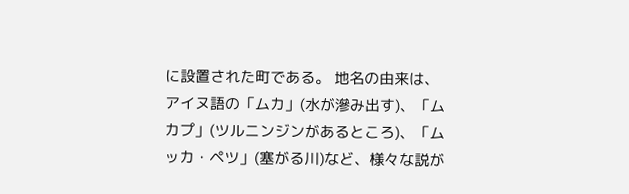に設置された町である。 地名の由来は、アイヌ語の「ムカ」(水が滲み出す)、「ムカプ」(ツルニンジンがあるところ)、「ムッカ・ペツ」(塞がる川)など、様々な説が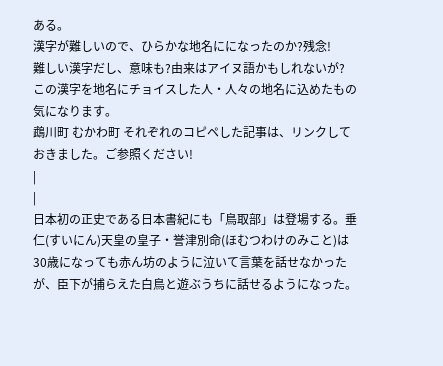ある。
漢字が難しいので、ひらかな地名にになったのか?残念!
難しい漢字だし、意味も?由来はアイヌ語かもしれないが?
この漢字を地名にチョイスした人・人々の地名に込めたもの 気になります。
鵡川町 むかわ町 それぞれのコピペした記事は、リンクしておきました。ご参照ください!
|
|
日本初の正史である日本書紀にも「鳥取部」は登場する。垂仁(すいにん)天皇の皇子・誉津別命(ほむつわけのみこと)は30歳になっても赤ん坊のように泣いて言葉を話せなかったが、臣下が捕らえた白鳥と遊ぶうちに話せるようになった。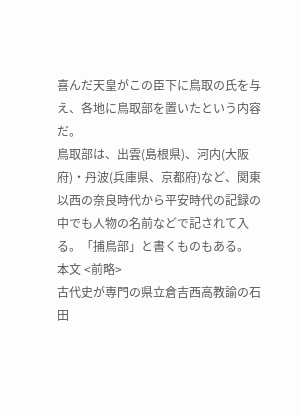喜んだ天皇がこの臣下に鳥取の氏を与え、各地に鳥取部を置いたという内容だ。
鳥取部は、出雲(島根県)、河内(大阪府)・丹波(兵庫県、京都府)など、関東以西の奈良時代から平安時代の記録の中でも人物の名前などで記されて入る。「捕鳥部」と書くものもある。
本文 <前略>
古代史が専門の県立倉吉西高教諭の石田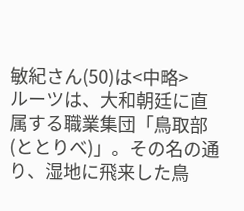敏紀さん(50)は<中略>
ルーツは、大和朝廷に直属する職業集団「鳥取部(ととりべ)」。その名の通り、湿地に飛来した鳥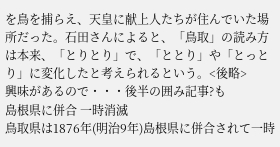を鳥を捕らえ、天皇に献上人たちが住んでいた場所だった。石田さんによると、「鳥取」の読み方は本来、「とりとり」で、「ととり」や「とっとり」に変化したと考えられるという。<後略>
興味があるので・・・後半の囲み記事?も
島根県に併合 一時消滅
鳥取県は1876年(明治9年)島根県に併合されて一時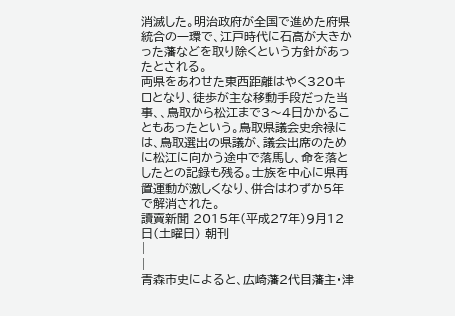消滅した。明治政府が全国で進めた府県統合の一環で、江戸時代に石高が大きかった藩などを取り除くという方針があったとされる。
両県をあわせた東西距離はやく320キロとなり、徒歩が主な移動手段だった当事、、鳥取から松江まで3〜4日かかることもあったという。鳥取県議会史余禄には、鳥取選出の県議が、議会出席のために松江に向かう途中で落馬し、命を落としたとの記録も残る。士族を中心に県再置運動が激しくなり、併合はわずか5年で解消された。
讀賣新聞 2015年(平成27年)9月12日(土曜日) 朝刊
|
|
青森市史によると、広崎藩2代目藩主・津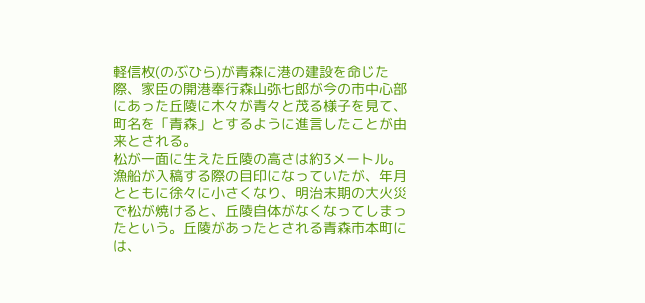軽信枚(のぶひら)が青森に港の建設を命じた際、家臣の開港奉行森山弥七郎が今の市中心部にあった丘陵に木々が青々と茂る様子を見て、町名を「青森」とするように進言したことが由来とされる。
松が一面に生えた丘陵の高さは約3メートル。漁船が入稿する際の目印になっていたが、年月とともに徐々に小さくなり、明治末期の大火災で松が焼けると、丘陵自体がなくなってしまったという。丘陵があったとされる青森市本町には、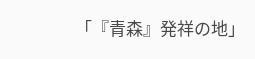「『青森』発祥の地」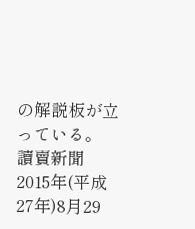の解説板が立っている。
讀賣新聞 2015年(平成27年)8月29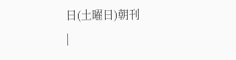日(土曜日)朝刊
|